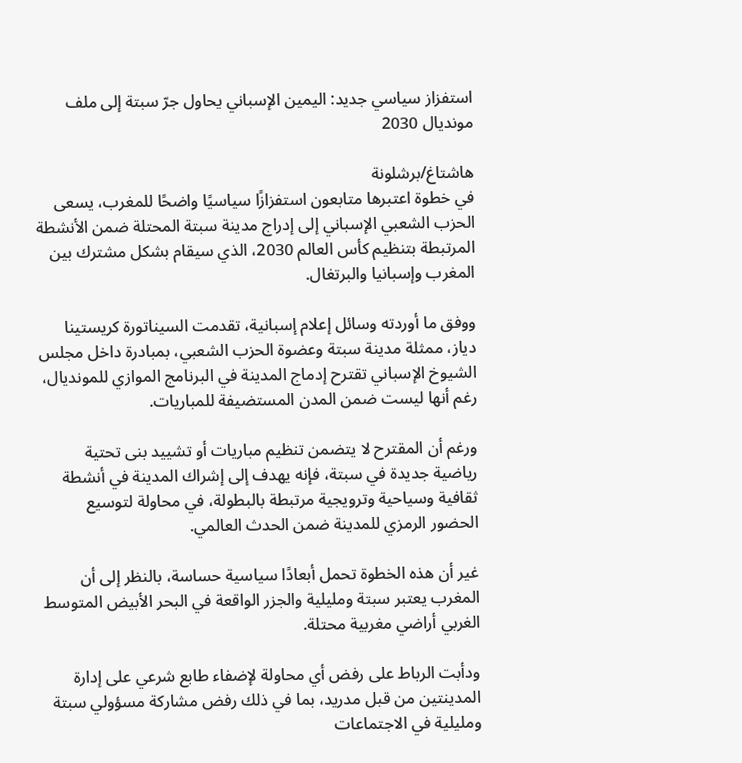استفزاز سياسي جديد: اليمين الإسباني يحاول جرّ سبتة إلى ملف مونديال 2030

هاشتاغ/برشلونة
في خطوة اعتبرها متابعون استفزازًا سياسيًا واضحًا للمغرب، يسعى الحزب الشعبي الإسباني إلى إدراج مدينة سبتة المحتلة ضمن الأنشطة المرتبطة بتنظيم كأس العالم 2030، الذي سيقام بشكل مشترك بين المغرب وإسبانيا والبرتغال.

ووفق ما أوردته وسائل إعلام إسبانية، تقدمت السيناتورة كريستينا دياز، ممثلة مدينة سبتة وعضوة الحزب الشعبي، بمبادرة داخل مجلس الشيوخ الإسباني تقترح إدماج المدينة في البرنامج الموازي للمونديال، رغم أنها ليست ضمن المدن المستضيفة للمباريات.

ورغم أن المقترح لا يتضمن تنظيم مباريات أو تشييد بنى تحتية رياضية جديدة في سبتة، فإنه يهدف إلى إشراك المدينة في أنشطة ثقافية وسياحية وترويجية مرتبطة بالبطولة، في محاولة لتوسيع الحضور الرمزي للمدينة ضمن الحدث العالمي.

غير أن هذه الخطوة تحمل أبعادًا سياسية حساسة، بالنظر إلى أن المغرب يعتبر سبتة ومليلية والجزر الواقعة في البحر الأبيض المتوسط الغربي أراضي مغربية محتلة.

ودأبت الرباط على رفض أي محاولة لإضفاء طابع شرعي على إدارة المدينتين من قبل مدريد، بما في ذلك رفض مشاركة مسؤولي سبتة ومليلية في الاجتماعات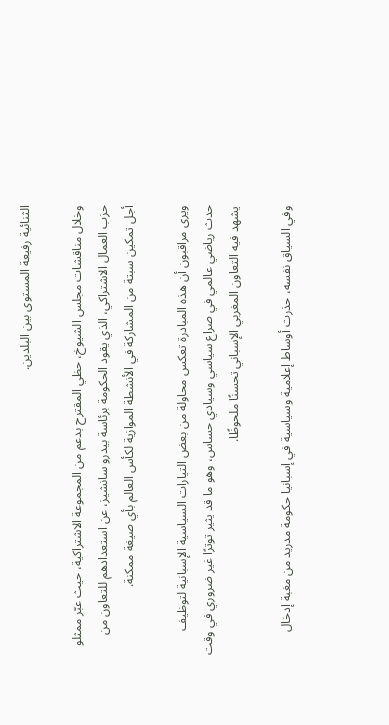الثنائية رفيعة المستوى بين البلدين.

وخلال مناقشات مجلس الشيوخ، حظي المقترح بدعم من المجموعة الاشتراكية، حيث عبّر ممثلو حزب العمال الاشتراكي، الذي يقود الحكومة برئاسة بيدرو سانشيز، عن استعدادهم للتعاون من أجل تمكين سبتة من المشاركة في الأنشطة الموازية لكأس العالم بأي صيغة ممكنة.

ويرى مراقبون أن هذه المبادرة تعكس محاولة من بعض التيارات السياسية الإسبانية لتوظيف حدث رياضي عالمي في صراع سياسي وسيادي حساس، وهو ما قد يثير توترًا غير ضروري في وقت يشهد فيه التعاون المغربي الإسباني تحسنًا ملحوظًا.

وفي السياق نفسه، حذرت أوساط إعلامية وسياسية في إسبانيا حكومة مدريد من مغبة إدخال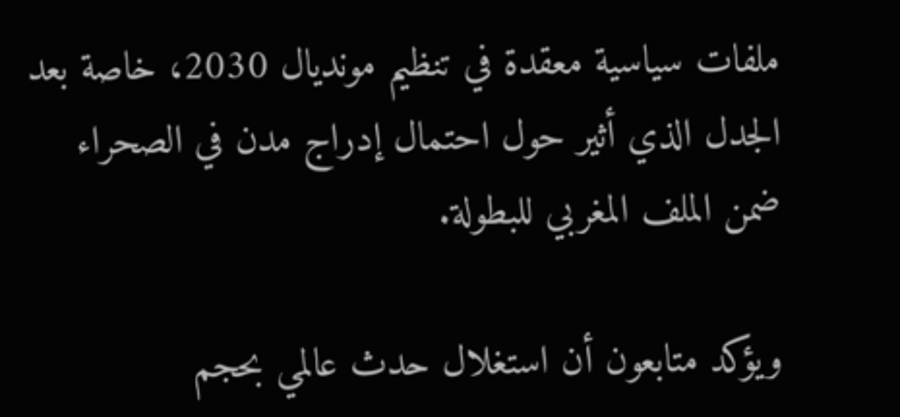ملفات سياسية معقدة في تنظيم مونديال 2030، خاصة بعد الجدل الذي أثير حول احتمال إدراج مدن في الصحراء ضمن الملف المغربي للبطولة.

ويؤكد متابعون أن استغلال حدث عالمي بحجم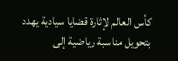كأس العالم لإثارة قضايا سيادية يهدد بتحويل مناسبة رياضية إلى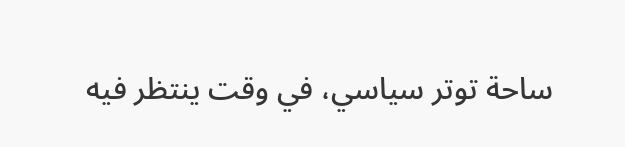ساحة توتر سياسي، في وقت ينتظر فيه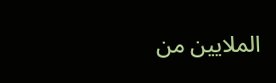الملايين من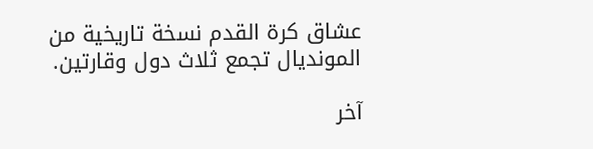عشاق كرة القدم نسخة تاريخية من المونديال تجمع ثلاث دول وقارتين.

آخر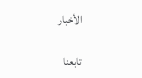الأخبار

تابعنا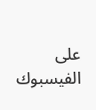على الفيسبوك